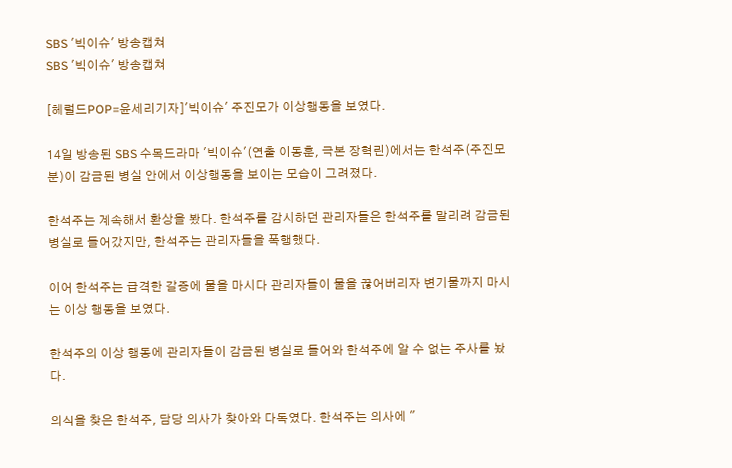SBS '빅이슈' 방송캡쳐
SBS '빅이슈' 방송캡쳐

[헤럴드POP=윤세리기자]'빅이슈' 주진모가 이상행동을 보였다.

14일 방송된 SBS 수목드라마 '빅이슈'(연출 이동훈, 극본 장혁린)에서는 한석주(주진모 분)이 감금된 병실 안에서 이상행동을 보이는 모습이 그려졌다.

한석주는 계속해서 환상을 봤다. 한석주를 감시하던 관리자들은 한석주를 말리려 감금된 병실로 들어갔지만, 한석주는 관리자들을 폭행했다.

이어 한석주는 급격한 갈증에 물을 마시다 관리자들이 물을 끊어버리자 변기물까지 마시는 이상 행동을 보였다.

한석주의 이상 행동에 관리자들이 감금된 병실로 들어와 한석주에 알 수 없는 주사를 놨다.

의식을 찾은 한석주, 담당 의사가 찾아와 다독였다. 한석주는 의사에 "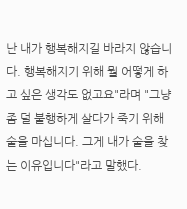난 내가 행복해지길 바라지 않습니다. 행복해지기 위해 뭘 어떻게 하고 싶은 생각도 없고요"라며 "그냥 좀 덜 불행하게 살다가 죽기 위해 술을 마십니다. 그게 내가 술을 찾는 이유입니다"라고 말했다.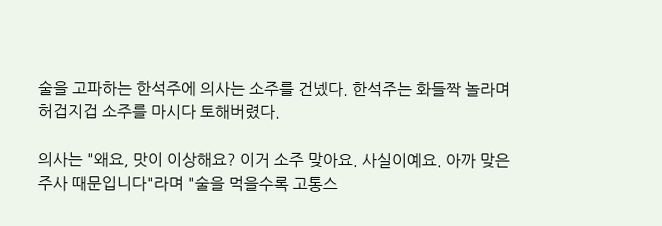술을 고파하는 한석주에 의사는 소주를 건넸다. 한석주는 화들짝 놀라며 허겁지겁 소주를 마시다 토해버렸다.

의사는 "왜요, 맛이 이상해요? 이거 소주 맞아요. 사실이예요. 아까 맞은 주사 때문입니다"라며 "술을 먹을수록 고통스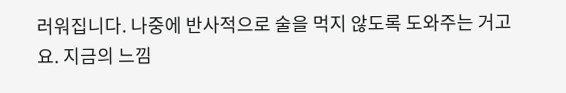러워집니다. 나중에 반사적으로 술을 먹지 않도록 도와주는 거고요. 지금의 느낌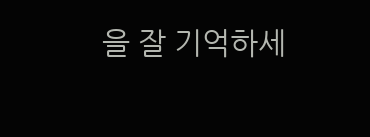을 잘 기억하세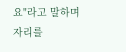요"라고 말하며 자리를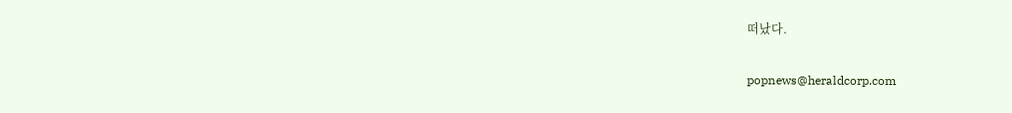떠났다.


popnews@heraldcorp.com